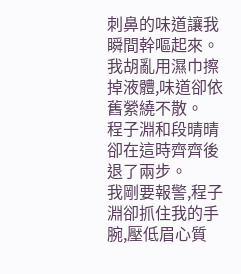刺鼻的味道讓我瞬間幹嘔起來。
我胡亂用濕巾擦掉液體,味道卻依舊縈繞不散。
程子淵和段晴晴卻在這時齊齊後退了兩步。
我剛要報警,程子淵卻抓住我的手腕,壓低眉心質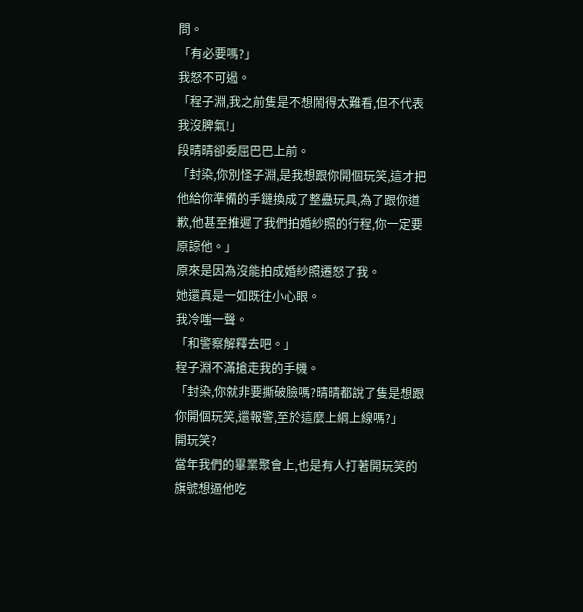問。
「有必要嗎?」
我怒不可遏。
「程子淵,我之前隻是不想鬧得太難看,但不代表我沒脾氣!」
段晴晴卻委屈巴巴上前。
「封染,你別怪子淵,是我想跟你開個玩笑,這才把他給你準備的手鏈換成了整蠱玩具,為了跟你道歉,他甚至推遲了我們拍婚紗照的行程,你一定要原諒他。」
原來是因為沒能拍成婚紗照遷怒了我。
她還真是一如既往小心眼。
我冷嗤一聲。
「和警察解釋去吧。」
程子淵不滿搶走我的手機。
「封染,你就非要撕破臉嗎?晴晴都說了隻是想跟你開個玩笑,還報警,至於這麼上綱上線嗎?」
開玩笑?
當年我們的畢業聚會上,也是有人打著開玩笑的旗號想逼他吃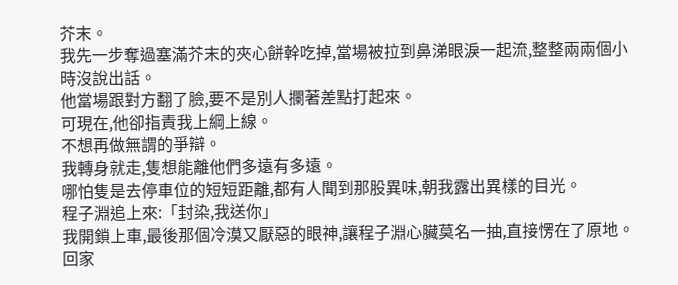芥末。
我先一步奪過塞滿芥末的夾心餅幹吃掉,當場被拉到鼻涕眼淚一起流,整整兩兩個小時沒說出話。
他當場跟對方翻了臉,要不是別人攔著差點打起來。
可現在,他卻指責我上綱上線。
不想再做無謂的爭辯。
我轉身就走,隻想能離他們多遠有多遠。
哪怕隻是去停車位的短短距離,都有人聞到那股異味,朝我露出異樣的目光。
程子淵追上來:「封染,我送你」
我開鎖上車,最後那個冷漠又厭惡的眼神,讓程子淵心臟莫名一抽,直接愣在了原地。
回家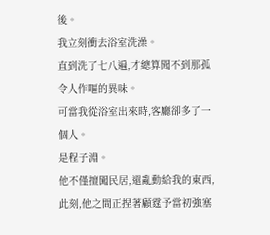後。
我立刻衝去浴室洗澡。
直到洗了七八遍,才總算聞不到那孤令人作嘔的異味。
可當我從浴室出來時,客廳卻多了一個人。
是程子淵。
他不僅擅闖民居,還亂動給我的東西,此刻,他之間正捏著顧霆予當初強塞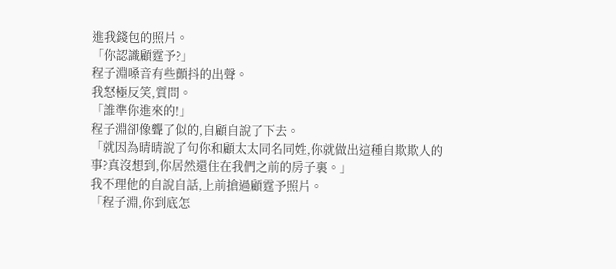進我錢包的照片。
「你認識顧霆予?」
程子淵嗓音有些顫抖的出聲。
我怒極反笑,質問。
「誰準你進來的!」
程子淵卻像聾了似的,自顧自說了下去。
「就因為晴晴說了句你和顧太太同名同姓,你就做出這種自欺欺人的事?真沒想到,你居然還住在我們之前的房子裏。」
我不理他的自說自話,上前搶過顧霆予照片。
「程子淵,你到底怎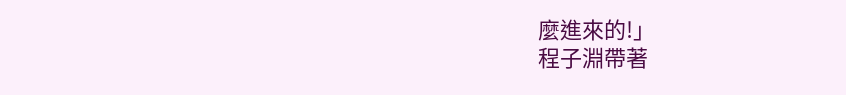麼進來的!」
程子淵帶著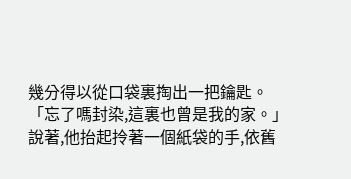幾分得以從口袋裏掏出一把鑰匙。
「忘了嗎封染,這裏也曾是我的家。」
說著,他抬起拎著一個紙袋的手,依舊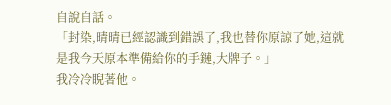自說自話。
「封染,晴晴已經認識到錯誤了,我也替你原諒了她,這就是我今天原本準備給你的手鏈,大牌子。」
我冷冷睨著他。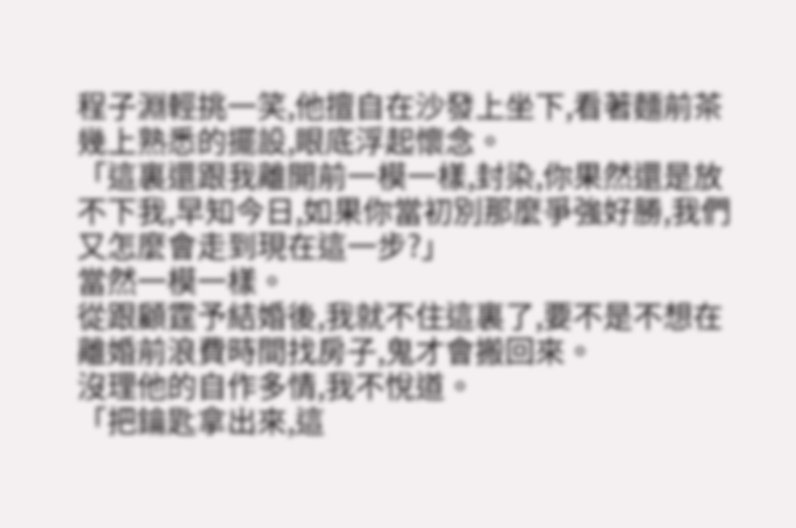程子淵輕挑一笑,他擅自在沙發上坐下,看著麵前茶幾上熟悉的擺設,眼底浮起懷念。
「這裏還跟我離開前一模一樣,封染,你果然還是放不下我,早知今日,如果你當初別那麼爭強好勝,我們又怎麼會走到現在這一步?」
當然一模一樣。
從跟顧霆予結婚後,我就不住這裏了,要不是不想在離婚前浪費時間找房子,鬼才會搬回來。
沒理他的自作多情,我不悅道。
「把鑰匙拿出來,這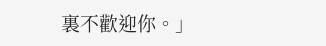裏不歡迎你。」